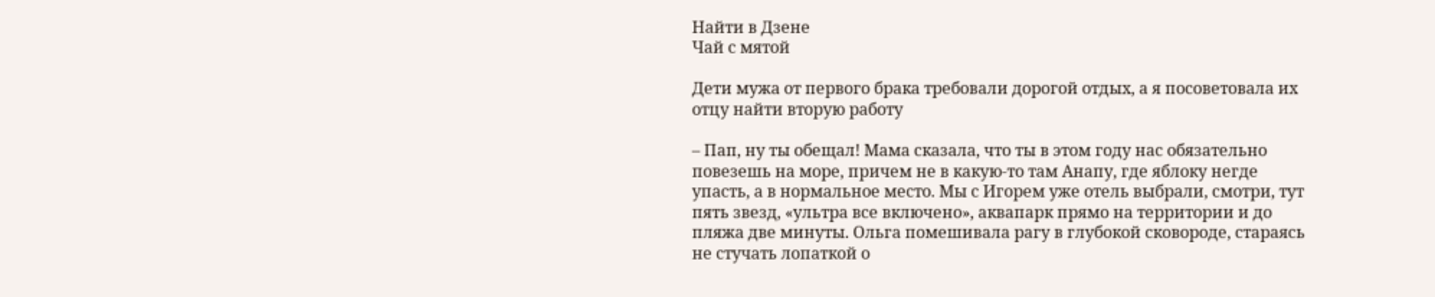Найти в Дзене
Чай с мятой

Дети мужа от первого брака требовали дорогой отдых, а я посоветовала их отцу найти вторую работу

– Пап, ну ты обещал! Мама сказала, что ты в этом году нас обязательно повезешь на море, причем не в какую-то там Анапу, где яблоку негде упасть, а в нормальное место. Мы с Игорем уже отель выбрали, смотри, тут пять звезд, «ультра все включено», аквапарк прямо на территории и до пляжа две минуты. Ольга помешивала рагу в глубокой сковороде, стараясь не стучать лопаткой о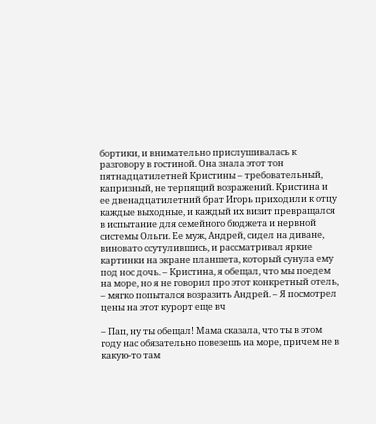бортики, и внимательно прислушивалась к разговору в гостиной. Она знала этот тон пятнадцатилетней Кристины – требовательный, капризный, не терпящий возражений. Кристина и ее двенадцатилетний брат Игорь приходили к отцу каждые выходные, и каждый их визит превращался в испытание для семейного бюджета и нервной системы Ольги. Ее муж, Андрей, сидел на диване, виновато ссутулившись, и рассматривал яркие картинки на экране планшета, который сунула ему под нос дочь. – Кристина, я обещал, что мы поедем на море, но я не говорил про этот конкретный отель, – мягко попытался возразить Андрей. – Я посмотрел цены на этот курорт еще вч

– Пап, ну ты обещал! Мама сказала, что ты в этом году нас обязательно повезешь на море, причем не в какую-то там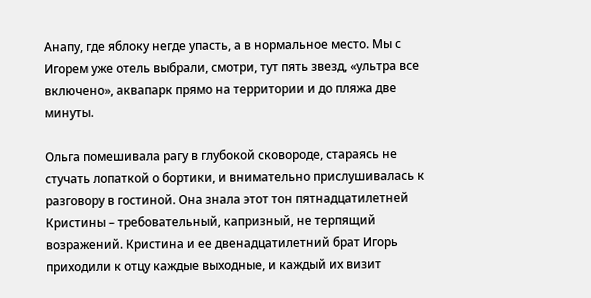Анапу, где яблоку негде упасть, а в нормальное место. Мы с Игорем уже отель выбрали, смотри, тут пять звезд, «ультра все включено», аквапарк прямо на территории и до пляжа две минуты.

Ольга помешивала рагу в глубокой сковороде, стараясь не стучать лопаткой о бортики, и внимательно прислушивалась к разговору в гостиной. Она знала этот тон пятнадцатилетней Кристины – требовательный, капризный, не терпящий возражений. Кристина и ее двенадцатилетний брат Игорь приходили к отцу каждые выходные, и каждый их визит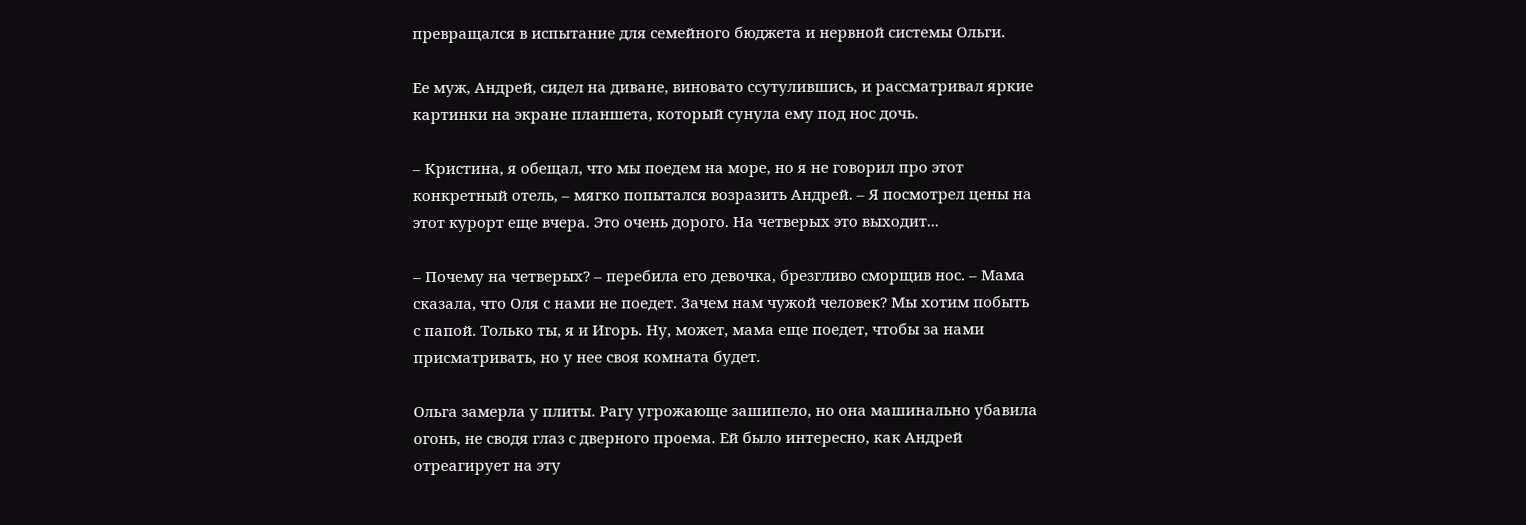превращался в испытание для семейного бюджета и нервной системы Ольги.

Ее муж, Андрей, сидел на диване, виновато ссутулившись, и рассматривал яркие картинки на экране планшета, который сунула ему под нос дочь.

– Кристина, я обещал, что мы поедем на море, но я не говорил про этот конкретный отель, – мягко попытался возразить Андрей. – Я посмотрел цены на этот курорт еще вчера. Это очень дорого. На четверых это выходит...

– Почему на четверых? – перебила его девочка, брезгливо сморщив нос. – Мама сказала, что Оля с нами не поедет. Зачем нам чужой человек? Мы хотим побыть с папой. Только ты, я и Игорь. Ну, может, мама еще поедет, чтобы за нами присматривать, но у нее своя комната будет.

Ольга замерла у плиты. Рагу угрожающе зашипело, но она машинально убавила огонь, не сводя глаз с дверного проема. Ей было интересно, как Андрей отреагирует на эту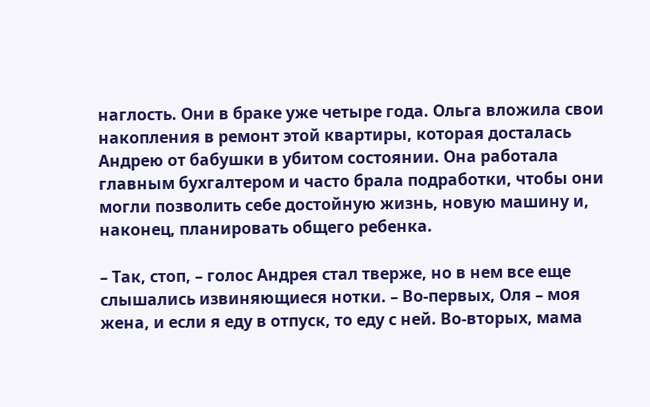наглость. Они в браке уже четыре года. Ольга вложила свои накопления в ремонт этой квартиры, которая досталась Андрею от бабушки в убитом состоянии. Она работала главным бухгалтером и часто брала подработки, чтобы они могли позволить себе достойную жизнь, новую машину и, наконец, планировать общего ребенка.

– Так, стоп, – голос Андрея стал тверже, но в нем все еще слышались извиняющиеся нотки. – Во-первых, Оля – моя жена, и если я еду в отпуск, то еду с ней. Во-вторых, мама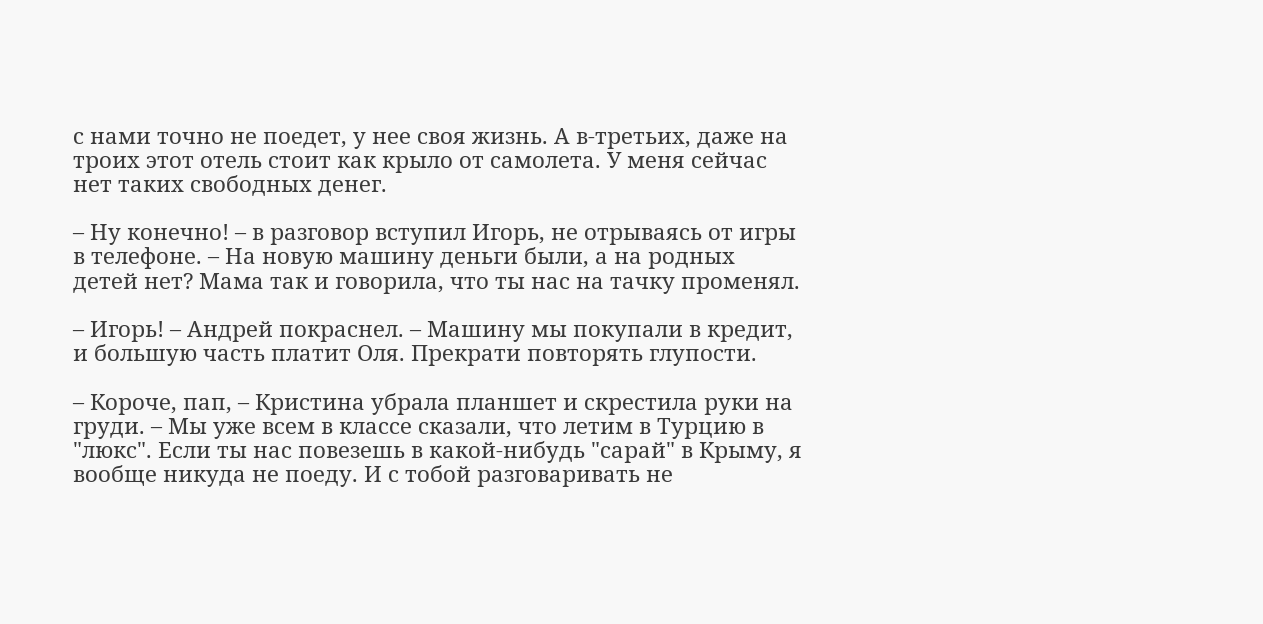с нами точно не поедет, у нее своя жизнь. А в-третьих, даже на троих этот отель стоит как крыло от самолета. У меня сейчас нет таких свободных денег.

– Ну конечно! – в разговор вступил Игорь, не отрываясь от игры в телефоне. – На новую машину деньги были, а на родных детей нет? Мама так и говорила, что ты нас на тачку променял.

– Игорь! – Андрей покраснел. – Машину мы покупали в кредит, и большую часть платит Оля. Прекрати повторять глупости.

– Короче, пап, – Кристина убрала планшет и скрестила руки на груди. – Мы уже всем в классе сказали, что летим в Турцию в "люкс". Если ты нас повезешь в какой-нибудь "сарай" в Крыму, я вообще никуда не поеду. И с тобой разговаривать не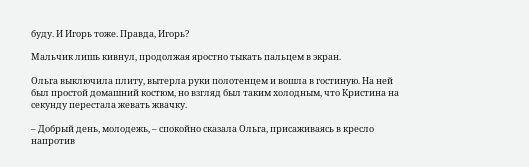буду. И Игорь тоже. Правда, Игорь?

Мальчик лишь кивнул, продолжая яростно тыкать пальцем в экран.

Ольга выключила плиту, вытерла руки полотенцем и вошла в гостиную. На ней был простой домашний костюм, но взгляд был таким холодным, что Кристина на секунду перестала жевать жвачку.

– Добрый день, молодежь, – спокойно сказала Ольга, присаживаясь в кресло напротив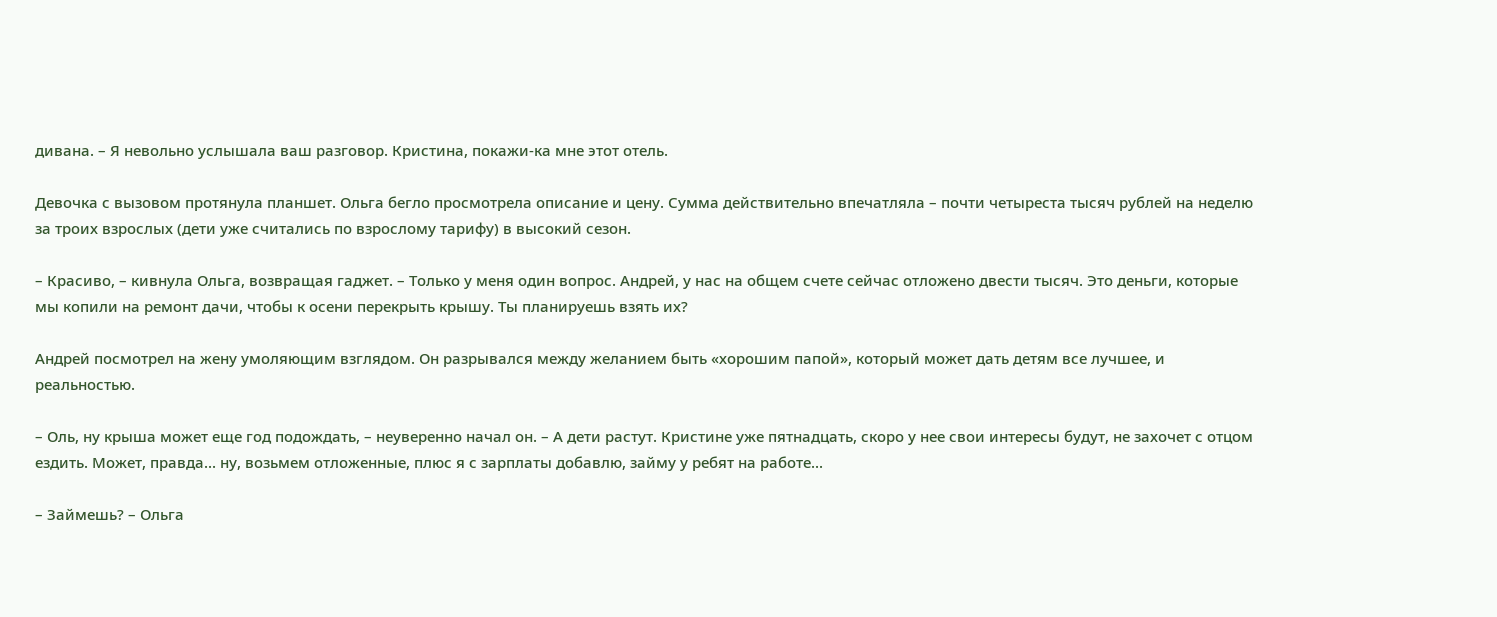дивана. – Я невольно услышала ваш разговор. Кристина, покажи-ка мне этот отель.

Девочка с вызовом протянула планшет. Ольга бегло просмотрела описание и цену. Сумма действительно впечатляла – почти четыреста тысяч рублей на неделю за троих взрослых (дети уже считались по взрослому тарифу) в высокий сезон.

– Красиво, – кивнула Ольга, возвращая гаджет. – Только у меня один вопрос. Андрей, у нас на общем счете сейчас отложено двести тысяч. Это деньги, которые мы копили на ремонт дачи, чтобы к осени перекрыть крышу. Ты планируешь взять их?

Андрей посмотрел на жену умоляющим взглядом. Он разрывался между желанием быть «хорошим папой», который может дать детям все лучшее, и реальностью.

– Оль, ну крыша может еще год подождать, – неуверенно начал он. – А дети растут. Кристине уже пятнадцать, скоро у нее свои интересы будут, не захочет с отцом ездить. Может, правда... ну, возьмем отложенные, плюс я с зарплаты добавлю, займу у ребят на работе...

– Займешь? – Ольга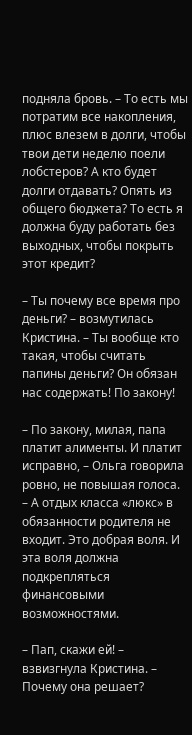подняла бровь. – То есть мы потратим все накопления, плюс влезем в долги, чтобы твои дети неделю поели лобстеров? А кто будет долги отдавать? Опять из общего бюджета? То есть я должна буду работать без выходных, чтобы покрыть этот кредит?

– Ты почему все время про деньги? – возмутилась Кристина. – Ты вообще кто такая, чтобы считать папины деньги? Он обязан нас содержать! По закону!

– По закону, милая, папа платит алименты. И платит исправно, – Ольга говорила ровно, не повышая голоса. – А отдых класса «люкс» в обязанности родителя не входит. Это добрая воля. И эта воля должна подкрепляться финансовыми возможностями.

– Пап, скажи ей! – взвизгнула Кристина. – Почему она решает?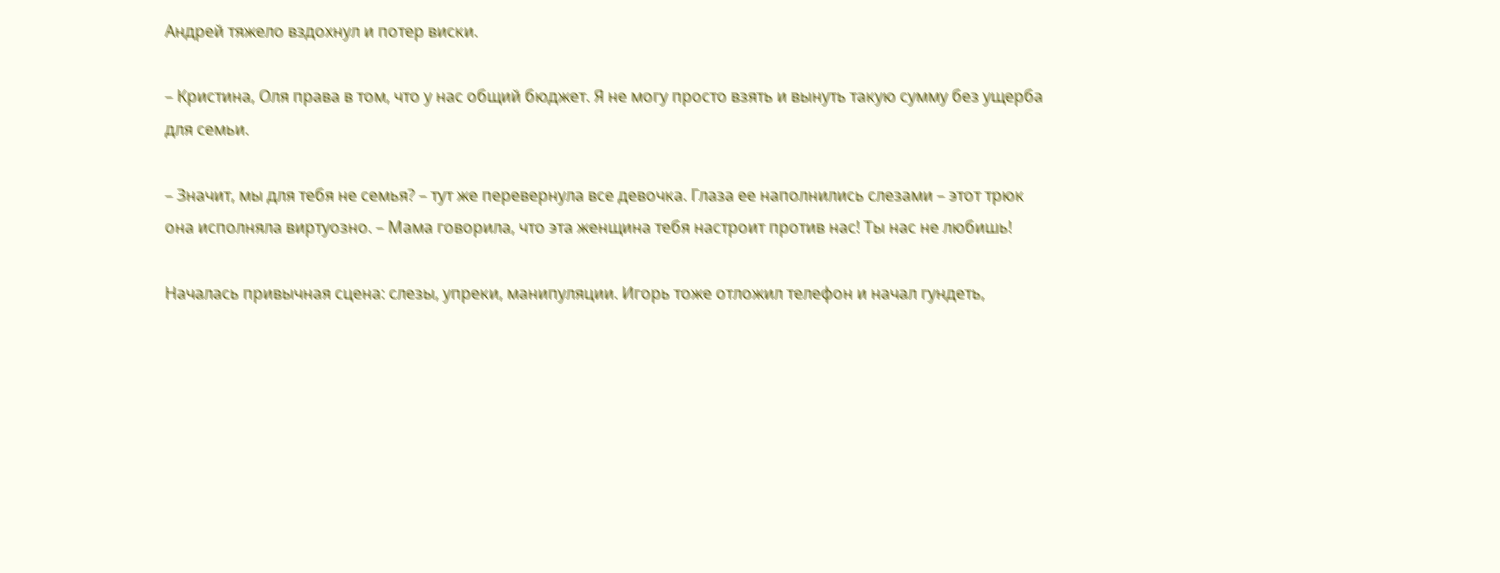Андрей тяжело вздохнул и потер виски.

– Кристина, Оля права в том, что у нас общий бюджет. Я не могу просто взять и вынуть такую сумму без ущерба для семьи.

– Значит, мы для тебя не семья? – тут же перевернула все девочка. Глаза ее наполнились слезами – этот трюк она исполняла виртуозно. – Мама говорила, что эта женщина тебя настроит против нас! Ты нас не любишь!

Началась привычная сцена: слезы, упреки, манипуляции. Игорь тоже отложил телефон и начал гундеть,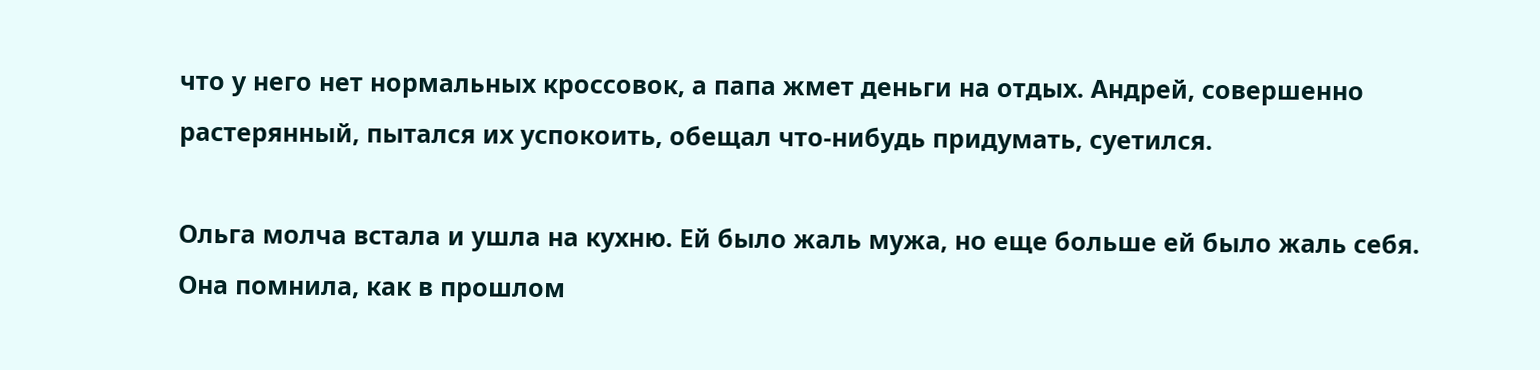что у него нет нормальных кроссовок, а папа жмет деньги на отдых. Андрей, совершенно растерянный, пытался их успокоить, обещал что-нибудь придумать, суетился.

Ольга молча встала и ушла на кухню. Ей было жаль мужа, но еще больше ей было жаль себя. Она помнила, как в прошлом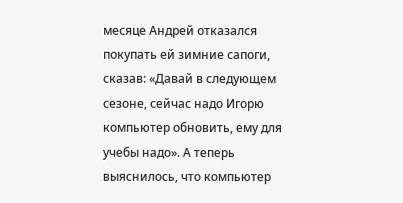месяце Андрей отказался покупать ей зимние сапоги, сказав: «Давай в следующем сезоне, сейчас надо Игорю компьютер обновить, ему для учебы надо». А теперь выяснилось, что компьютер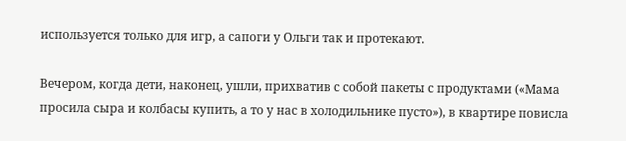используется только для игр, а сапоги у Ольги так и протекают.

Вечером, когда дети, наконец, ушли, прихватив с собой пакеты с продуктами («Мама просила сыра и колбасы купить, а то у нас в холодильнике пусто»), в квартире повисла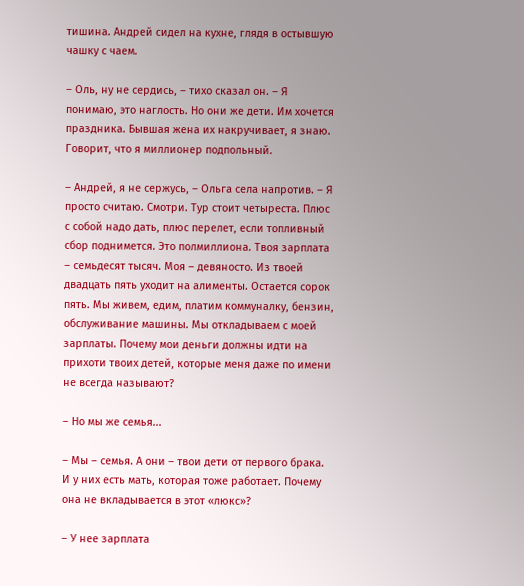тишина. Андрей сидел на кухне, глядя в остывшую чашку с чаем.

– Оль, ну не сердись, – тихо сказал он. – Я понимаю, это наглость. Но они же дети. Им хочется праздника. Бывшая жена их накручивает, я знаю. Говорит, что я миллионер подпольный.

– Андрей, я не сержусь, – Ольга села напротив. – Я просто считаю. Смотри. Тур стоит четыреста. Плюс с собой надо дать, плюс перелет, если топливный сбор поднимется. Это полмиллиона. Твоя зарплата – семьдесят тысяч. Моя – девяносто. Из твоей двадцать пять уходит на алименты. Остается сорок пять. Мы живем, едим, платим коммуналку, бензин, обслуживание машины. Мы откладываем с моей зарплаты. Почему мои деньги должны идти на прихоти твоих детей, которые меня даже по имени не всегда называют?

– Но мы же семья...

– Мы – семья. А они – твои дети от первого брака. И у них есть мать, которая тоже работает. Почему она не вкладывается в этот «люкс»?

– У нее зарплата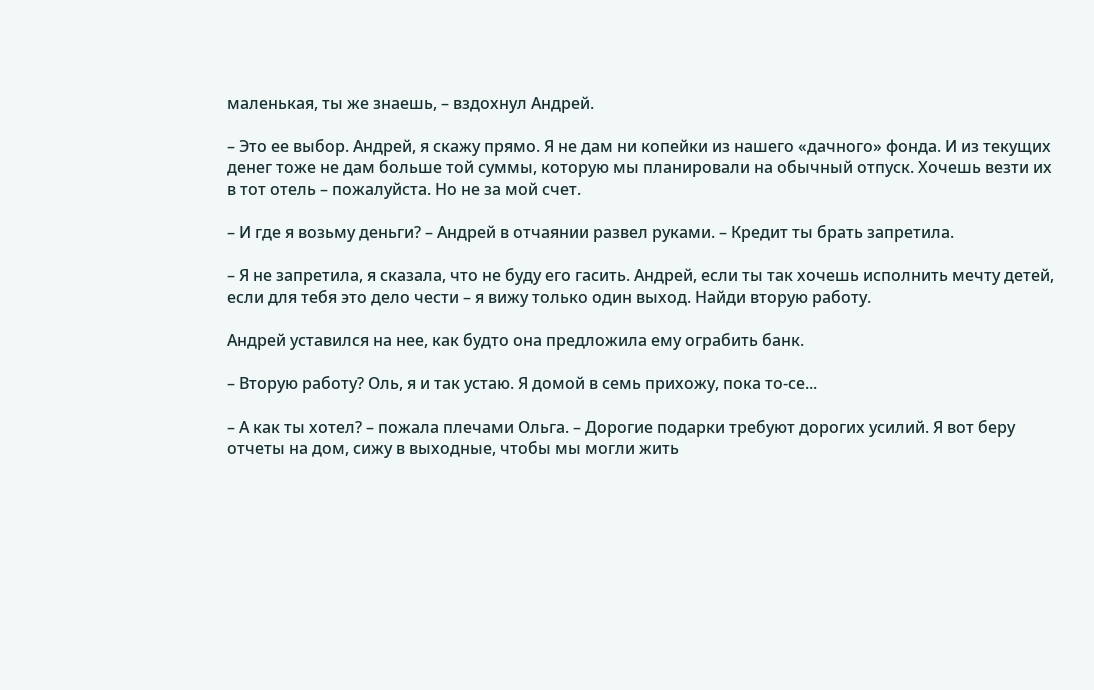маленькая, ты же знаешь, – вздохнул Андрей.

– Это ее выбор. Андрей, я скажу прямо. Я не дам ни копейки из нашего «дачного» фонда. И из текущих денег тоже не дам больше той суммы, которую мы планировали на обычный отпуск. Хочешь везти их в тот отель – пожалуйста. Но не за мой счет.

– И где я возьму деньги? – Андрей в отчаянии развел руками. – Кредит ты брать запретила.

– Я не запретила, я сказала, что не буду его гасить. Андрей, если ты так хочешь исполнить мечту детей, если для тебя это дело чести – я вижу только один выход. Найди вторую работу.

Андрей уставился на нее, как будто она предложила ему ограбить банк.

– Вторую работу? Оль, я и так устаю. Я домой в семь прихожу, пока то-се...

– А как ты хотел? – пожала плечами Ольга. – Дорогие подарки требуют дорогих усилий. Я вот беру отчеты на дом, сижу в выходные, чтобы мы могли жить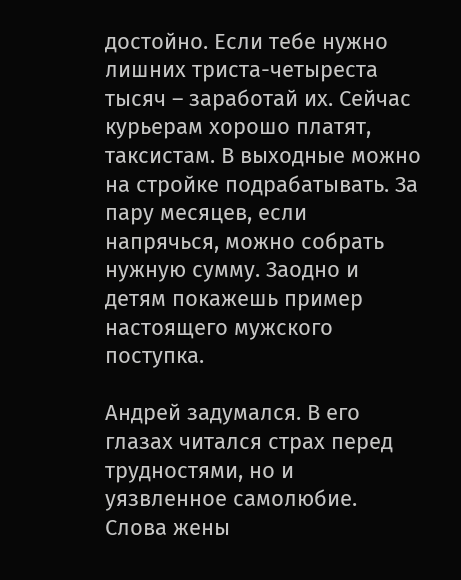достойно. Если тебе нужно лишних триста-четыреста тысяч – заработай их. Сейчас курьерам хорошо платят, таксистам. В выходные можно на стройке подрабатывать. За пару месяцев, если напрячься, можно собрать нужную сумму. Заодно и детям покажешь пример настоящего мужского поступка.

Андрей задумался. В его глазах читался страх перед трудностями, но и уязвленное самолюбие. Слова жены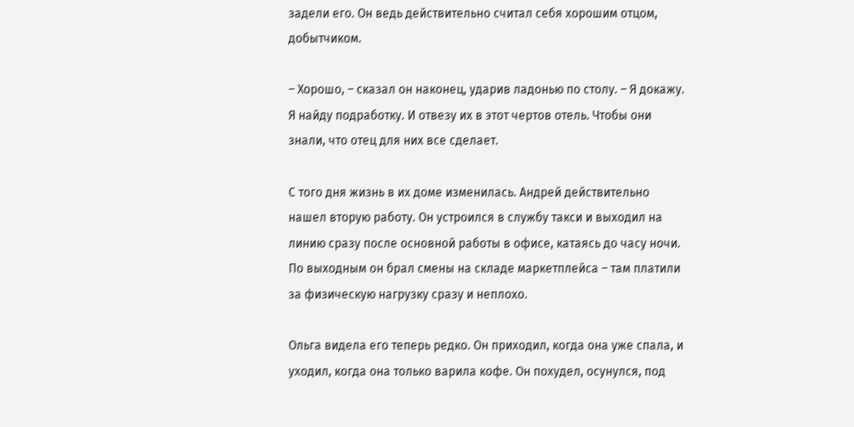задели его. Он ведь действительно считал себя хорошим отцом, добытчиком.

– Хорошо, – сказал он наконец, ударив ладонью по столу. – Я докажу. Я найду подработку. И отвезу их в этот чертов отель. Чтобы они знали, что отец для них все сделает.

С того дня жизнь в их доме изменилась. Андрей действительно нашел вторую работу. Он устроился в службу такси и выходил на линию сразу после основной работы в офисе, катаясь до часу ночи. По выходным он брал смены на складе маркетплейса – там платили за физическую нагрузку сразу и неплохо.

Ольга видела его теперь редко. Он приходил, когда она уже спала, и уходил, когда она только варила кофе. Он похудел, осунулся, под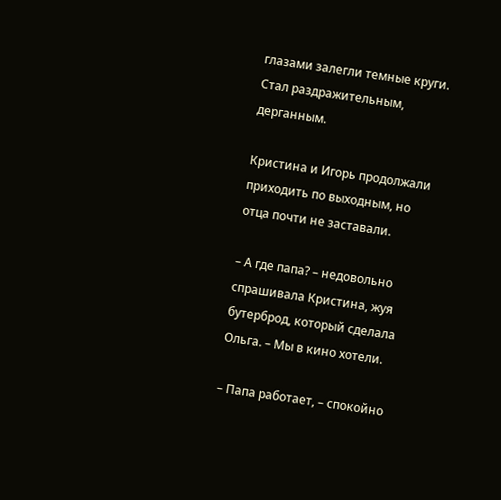глазами залегли темные круги. Стал раздражительным, дерганным.

Кристина и Игорь продолжали приходить по выходным, но отца почти не заставали.

– А где папа? – недовольно спрашивала Кристина, жуя бутерброд, который сделала Ольга. – Мы в кино хотели.

– Папа работает, – спокойно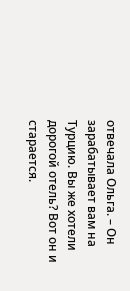отвечала Ольга. – Он зарабатывает вам на Турцию. Вы же хотели дорогой отель? Вот он и старается.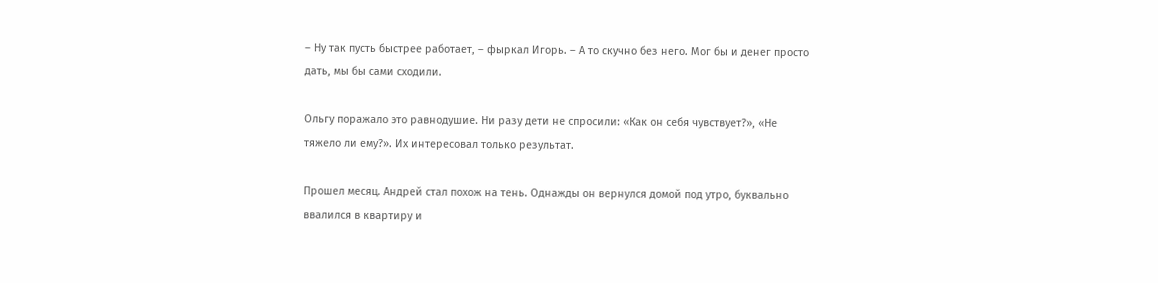– Ну так пусть быстрее работает, – фыркал Игорь. – А то скучно без него. Мог бы и денег просто дать, мы бы сами сходили.

Ольгу поражало это равнодушие. Ни разу дети не спросили: «Как он себя чувствует?», «Не тяжело ли ему?». Их интересовал только результат.

Прошел месяц. Андрей стал похож на тень. Однажды он вернулся домой под утро, буквально ввалился в квартиру и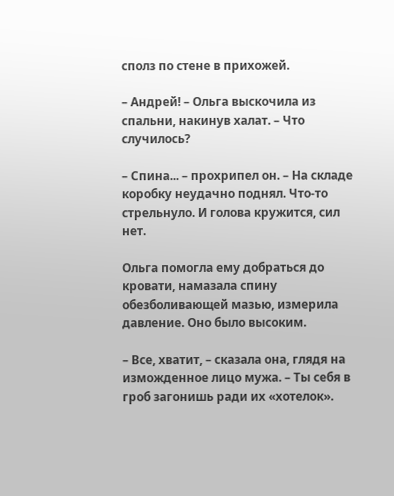сполз по стене в прихожей.

– Андрей! – Ольга выскочила из спальни, накинув халат. – Что случилось?

– Спина... – прохрипел он. – На складе коробку неудачно поднял. Что-то стрельнуло. И голова кружится, сил нет.

Ольга помогла ему добраться до кровати, намазала спину обезболивающей мазью, измерила давление. Оно было высоким.

– Все, хватит, – сказала она, глядя на изможденное лицо мужа. – Ты себя в гроб загонишь ради их «хотелок».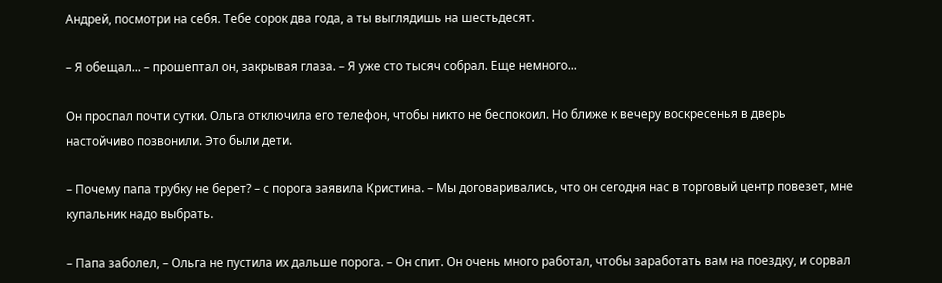Андрей, посмотри на себя. Тебе сорок два года, а ты выглядишь на шестьдесят.

– Я обещал... – прошептал он, закрывая глаза. – Я уже сто тысяч собрал. Еще немного...

Он проспал почти сутки. Ольга отключила его телефон, чтобы никто не беспокоил. Но ближе к вечеру воскресенья в дверь настойчиво позвонили. Это были дети.

– Почему папа трубку не берет? – с порога заявила Кристина. – Мы договаривались, что он сегодня нас в торговый центр повезет, мне купальник надо выбрать.

– Папа заболел, – Ольга не пустила их дальше порога. – Он спит. Он очень много работал, чтобы заработать вам на поездку, и сорвал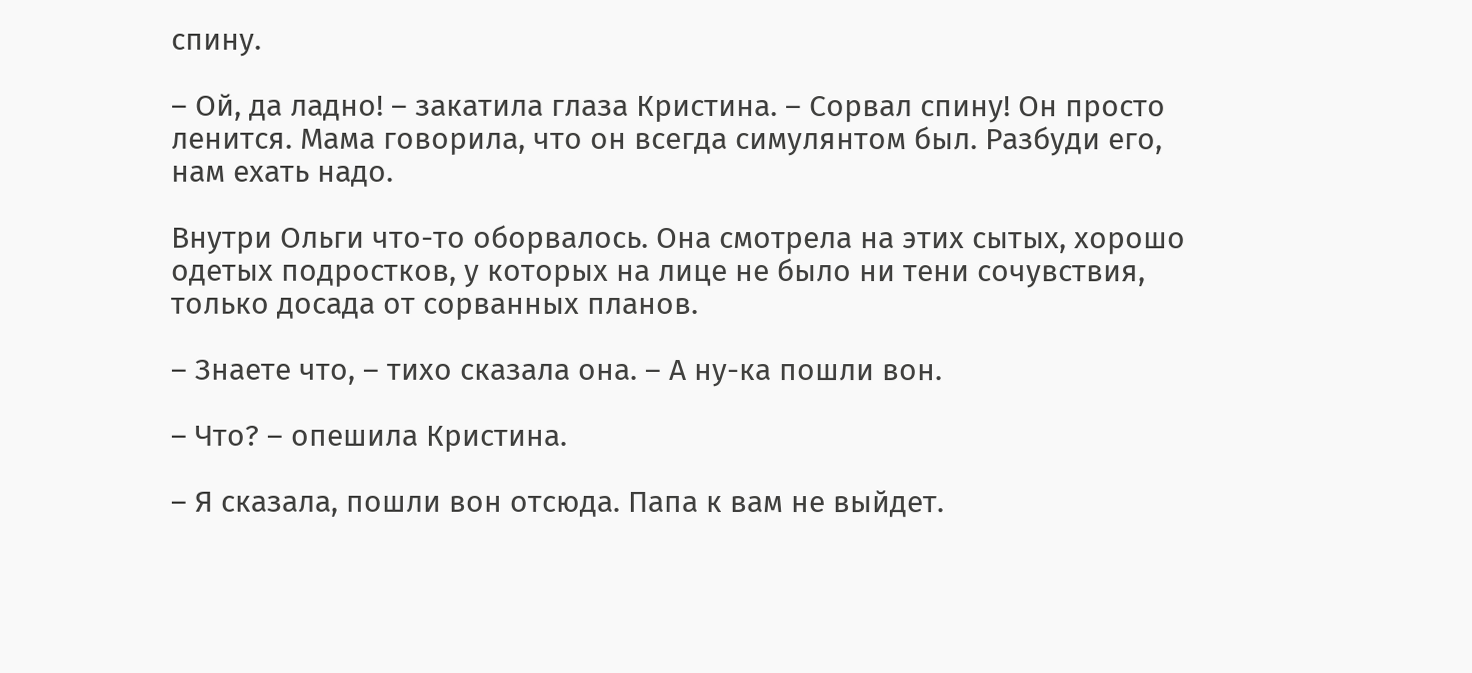спину.

– Ой, да ладно! – закатила глаза Кристина. – Сорвал спину! Он просто ленится. Мама говорила, что он всегда симулянтом был. Разбуди его, нам ехать надо.

Внутри Ольги что-то оборвалось. Она смотрела на этих сытых, хорошо одетых подростков, у которых на лице не было ни тени сочувствия, только досада от сорванных планов.

– Знаете что, – тихо сказала она. – А ну-ка пошли вон.

– Что? – опешила Кристина.

– Я сказала, пошли вон отсюда. Папа к вам не выйдет.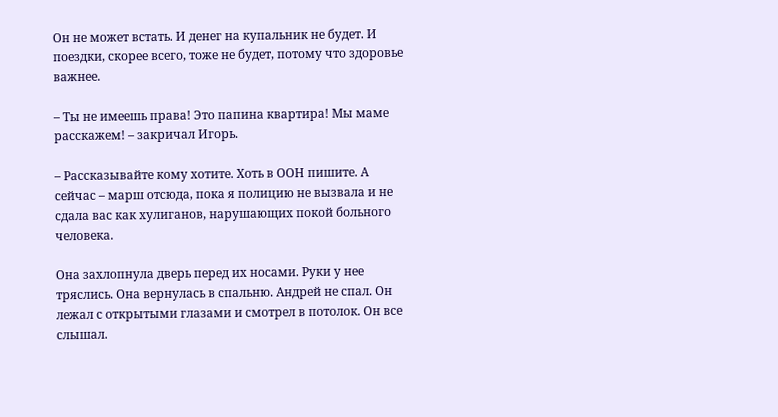Он не может встать. И денег на купальник не будет. И поездки, скорее всего, тоже не будет, потому что здоровье важнее.

– Ты не имеешь права! Это папина квартира! Мы маме расскажем! – закричал Игорь.

– Рассказывайте кому хотите. Хоть в ООН пишите. А сейчас – марш отсюда, пока я полицию не вызвала и не сдала вас как хулиганов, нарушающих покой больного человека.

Она захлопнула дверь перед их носами. Руки у нее тряслись. Она вернулась в спальню. Андрей не спал. Он лежал с открытыми глазами и смотрел в потолок. Он все слышал.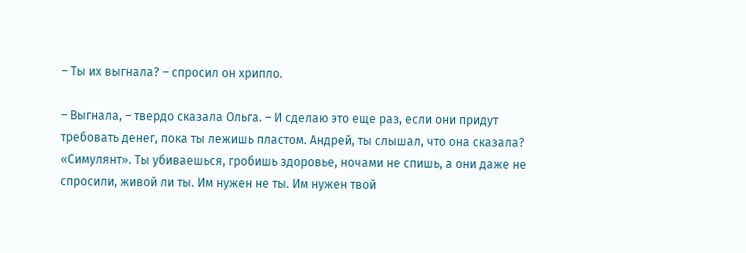– Ты их выгнала? – спросил он хрипло.

– Выгнала, – твердо сказала Ольга. – И сделаю это еще раз, если они придут требовать денег, пока ты лежишь пластом. Андрей, ты слышал, что она сказала? «Симулянт». Ты убиваешься, гробишь здоровье, ночами не спишь, а они даже не спросили, живой ли ты. Им нужен не ты. Им нужен твой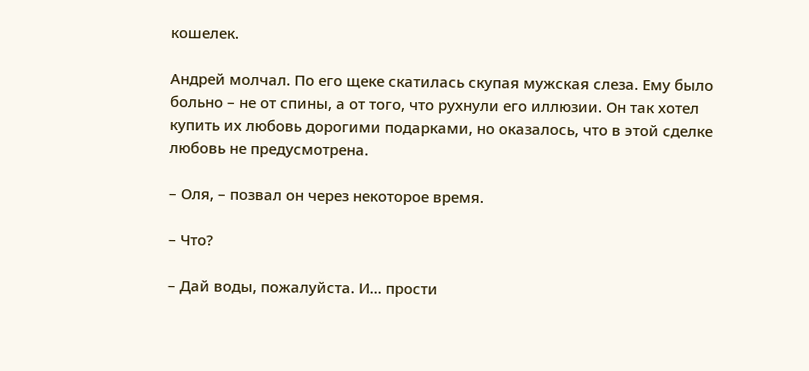кошелек.

Андрей молчал. По его щеке скатилась скупая мужская слеза. Ему было больно – не от спины, а от того, что рухнули его иллюзии. Он так хотел купить их любовь дорогими подарками, но оказалось, что в этой сделке любовь не предусмотрена.

– Оля, – позвал он через некоторое время.

– Что?

– Дай воды, пожалуйста. И... прости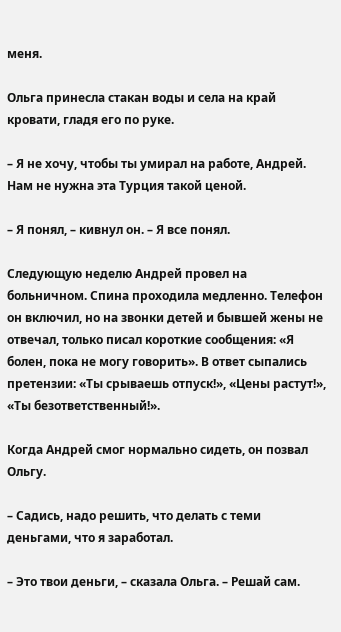меня.

Ольга принесла стакан воды и села на край кровати, гладя его по руке.

– Я не хочу, чтобы ты умирал на работе, Андрей. Нам не нужна эта Турция такой ценой.

– Я понял, – кивнул он. – Я все понял.

Следующую неделю Андрей провел на больничном. Спина проходила медленно. Телефон он включил, но на звонки детей и бывшей жены не отвечал, только писал короткие сообщения: «Я болен, пока не могу говорить». В ответ сыпались претензии: «Ты срываешь отпуск!», «Цены растут!», «Ты безответственный!».

Когда Андрей смог нормально сидеть, он позвал Ольгу.

– Садись, надо решить, что делать с теми деньгами, что я заработал.

– Это твои деньги, – сказала Ольга. – Решай сам.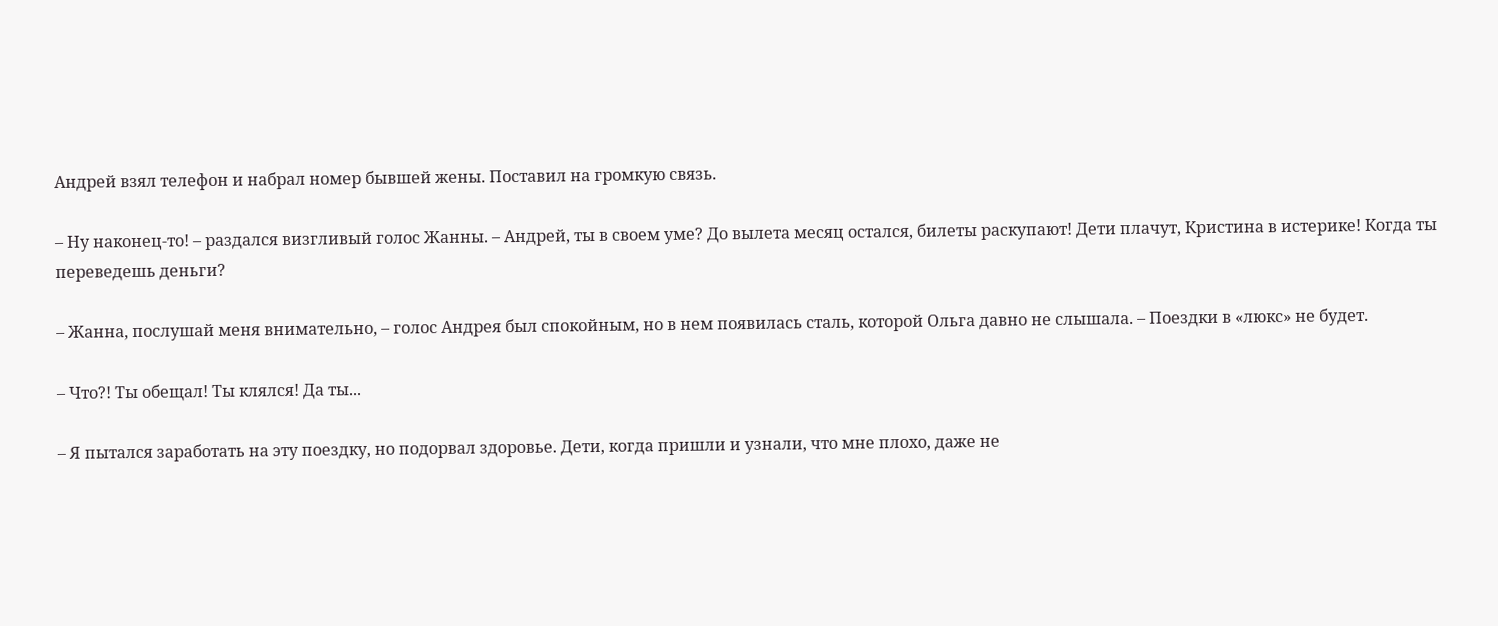Андрей взял телефон и набрал номер бывшей жены. Поставил на громкую связь.

– Ну наконец-то! – раздался визгливый голос Жанны. – Андрей, ты в своем уме? До вылета месяц остался, билеты раскупают! Дети плачут, Кристина в истерике! Когда ты переведешь деньги?

– Жанна, послушай меня внимательно, – голос Андрея был спокойным, но в нем появилась сталь, которой Ольга давно не слышала. – Поездки в «люкс» не будет.

– Что?! Ты обещал! Ты клялся! Да ты...

– Я пытался заработать на эту поездку, но подорвал здоровье. Дети, когда пришли и узнали, что мне плохо, даже не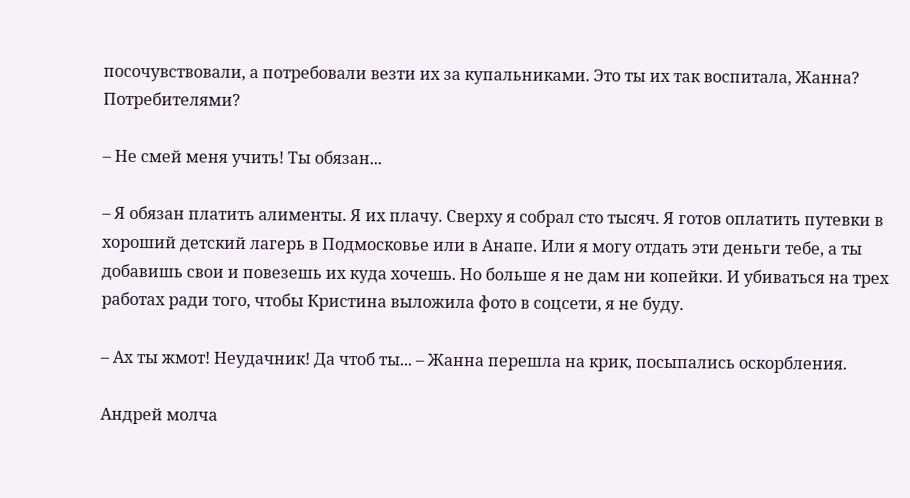посочувствовали, а потребовали везти их за купальниками. Это ты их так воспитала, Жанна? Потребителями?

– Не смей меня учить! Ты обязан...

– Я обязан платить алименты. Я их плачу. Сверху я собрал сто тысяч. Я готов оплатить путевки в хороший детский лагерь в Подмосковье или в Анапе. Или я могу отдать эти деньги тебе, а ты добавишь свои и повезешь их куда хочешь. Но больше я не дам ни копейки. И убиваться на трех работах ради того, чтобы Кристина выложила фото в соцсети, я не буду.

– Ах ты жмот! Неудачник! Да чтоб ты... – Жанна перешла на крик, посыпались оскорбления.

Андрей молча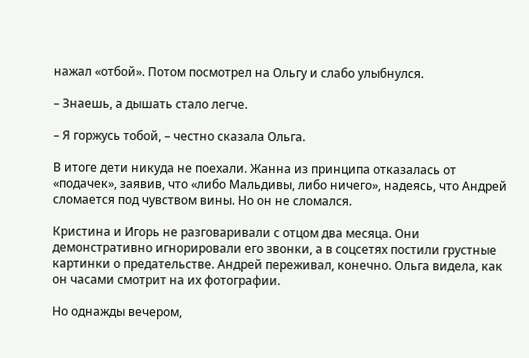нажал «отбой». Потом посмотрел на Ольгу и слабо улыбнулся.

– Знаешь, а дышать стало легче.

– Я горжусь тобой, – честно сказала Ольга.

В итоге дети никуда не поехали. Жанна из принципа отказалась от «подачек», заявив, что «либо Мальдивы, либо ничего», надеясь, что Андрей сломается под чувством вины. Но он не сломался.

Кристина и Игорь не разговаривали с отцом два месяца. Они демонстративно игнорировали его звонки, а в соцсетях постили грустные картинки о предательстве. Андрей переживал, конечно. Ольга видела, как он часами смотрит на их фотографии.

Но однажды вечером,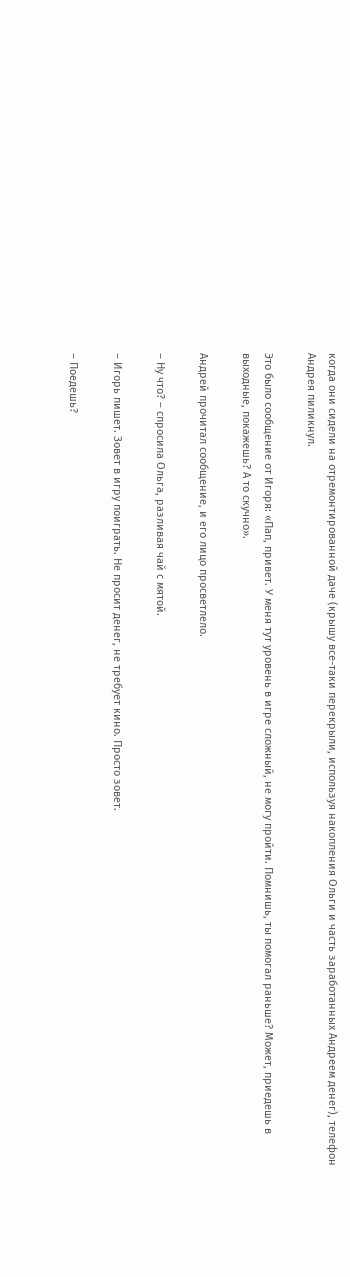когда они сидели на отремонтированной даче (крышу все-таки перекрыли, используя накопления Ольги и часть заработанных Андреем денег), телефон Андрея пиликнул.

Это было сообщение от Игоря: «Пап, привет. У меня тут уровень в игре сложный, не могу пройти. Помнишь, ты помогал раньше? Может, приедешь в выходные, покажешь? А то скучно».

Андрей прочитал сообщение, и его лицо просветлело.

– Ну что? – спросила Ольга, разливая чай с мятой.

– Игорь пишет. Зовет в игру поиграть. Не просит денег, не требует кино. Просто зовет.

– Поедешь?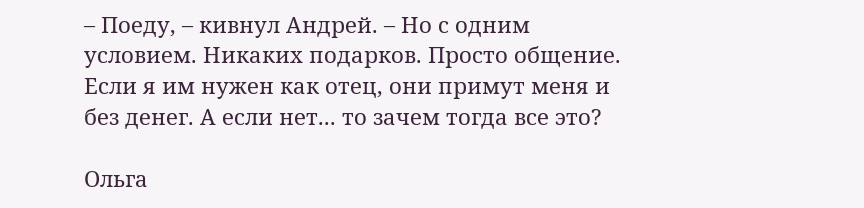– Поеду, – кивнул Андрей. – Но с одним условием. Никаких подарков. Просто общение. Если я им нужен как отец, они примут меня и без денег. А если нет... то зачем тогда все это?

Ольга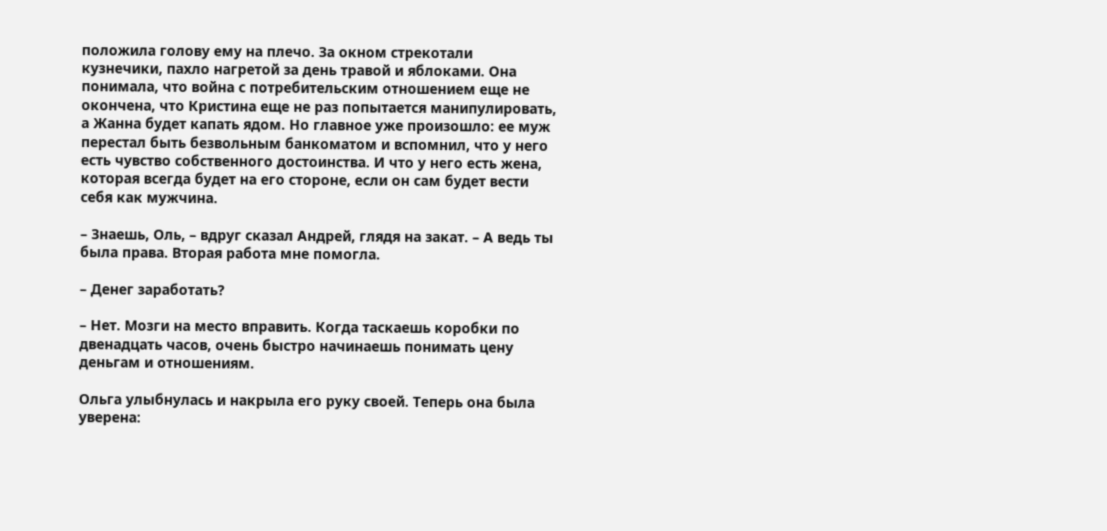положила голову ему на плечо. За окном стрекотали кузнечики, пахло нагретой за день травой и яблоками. Она понимала, что война с потребительским отношением еще не окончена, что Кристина еще не раз попытается манипулировать, а Жанна будет капать ядом. Но главное уже произошло: ее муж перестал быть безвольным банкоматом и вспомнил, что у него есть чувство собственного достоинства. И что у него есть жена, которая всегда будет на его стороне, если он сам будет вести себя как мужчина.

– Знаешь, Оль, – вдруг сказал Андрей, глядя на закат. – А ведь ты была права. Вторая работа мне помогла.

– Денег заработать?

– Нет. Мозги на место вправить. Когда таскаешь коробки по двенадцать часов, очень быстро начинаешь понимать цену деньгам и отношениям.

Ольга улыбнулась и накрыла его руку своей. Теперь она была уверена: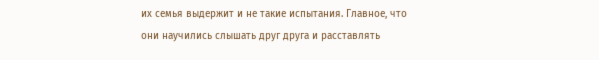их семья выдержит и не такие испытания. Главное, что они научились слышать друг друга и расставлять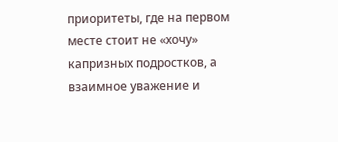приоритеты, где на первом месте стоит не «хочу» капризных подростков, а взаимное уважение и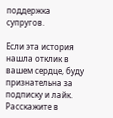поддержка супругов.

Если эта история нашла отклик в вашем сердце, буду признательна за подписку и лайк. Расскажите в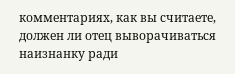комментариях, как вы считаете, должен ли отец выворачиваться наизнанку ради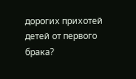дорогих прихотей детей от первого брака?